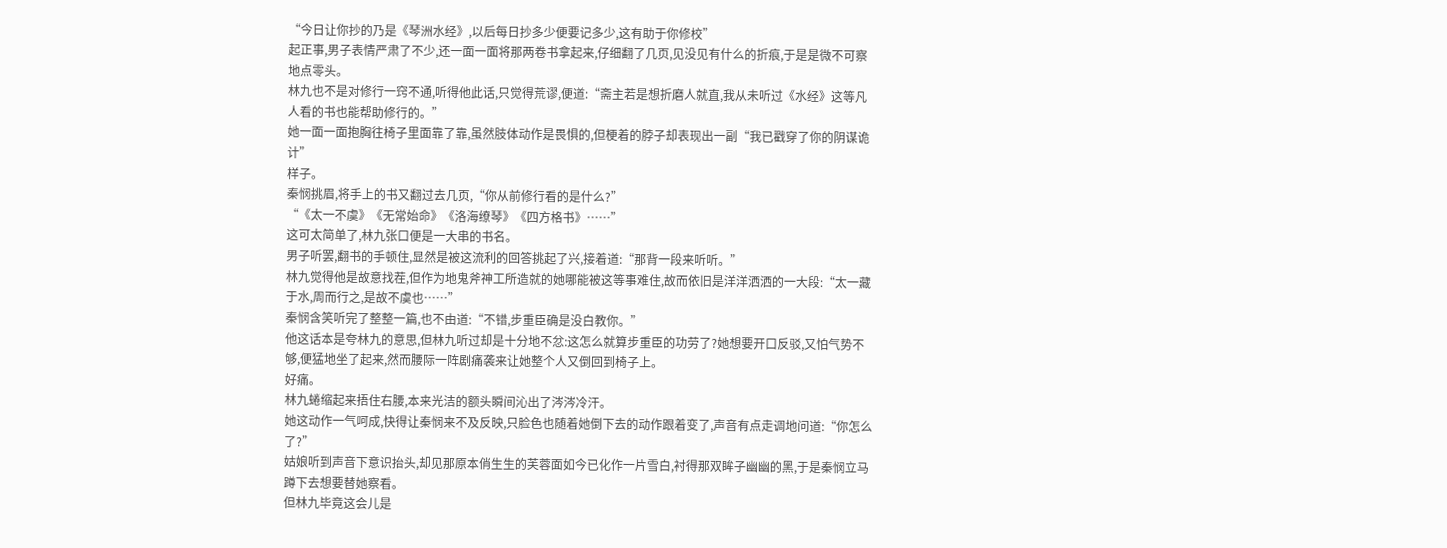“今日让你抄的乃是《琴洲水经》,以后每日抄多少便要记多少,这有助于你修校”
起正事,男子表情严肃了不少,还一面一面将那两卷书拿起来,仔细翻了几页,见没见有什么的折痕,于是是微不可察地点零头。
林九也不是对修行一窍不通,听得他此话,只觉得荒谬,便道:“斋主若是想折磨人就直,我从未听过《水经》这等凡人看的书也能帮助修行的。”
她一面一面抱胸往椅子里面靠了靠,虽然肢体动作是畏惧的,但梗着的脖子却表现出一副“我已戳穿了你的阴谋诡计”
样子。
秦悯挑眉,将手上的书又翻过去几页,“你从前修行看的是什么?”
“《太一不虞》《无常始命》《洛海缭琴》《四方格书》……”
这可太简单了,林九张口便是一大串的书名。
男子听罢,翻书的手顿住,显然是被这流利的回答挑起了兴,接着道:“那背一段来听听。”
林九觉得他是故意找茬,但作为地鬼斧神工所造就的她哪能被这等事难住,故而依旧是洋洋洒洒的一大段:“太一藏于水,周而行之,是故不虞也……”
秦悯含笑听完了整整一篇,也不由道:“不错,步重臣确是没白教你。”
他这话本是夸林九的意思,但林九听过却是十分地不忿:这怎么就算步重臣的功劳了?她想要开口反驳,又怕气势不够,便猛地坐了起来,然而腰际一阵剧痛袭来让她整个人又倒回到椅子上。
好痛。
林九蜷缩起来捂住右腰,本来光洁的额头瞬间沁出了涔涔冷汗。
她这动作一气呵成,快得让秦悯来不及反映,只脸色也随着她倒下去的动作跟着变了,声音有点走调地问道:“你怎么了?”
姑娘听到声音下意识抬头,却见那原本俏生生的芙蓉面如今已化作一片雪白,衬得那双眸子幽幽的黑,于是秦悯立马蹲下去想要替她察看。
但林九毕竟这会儿是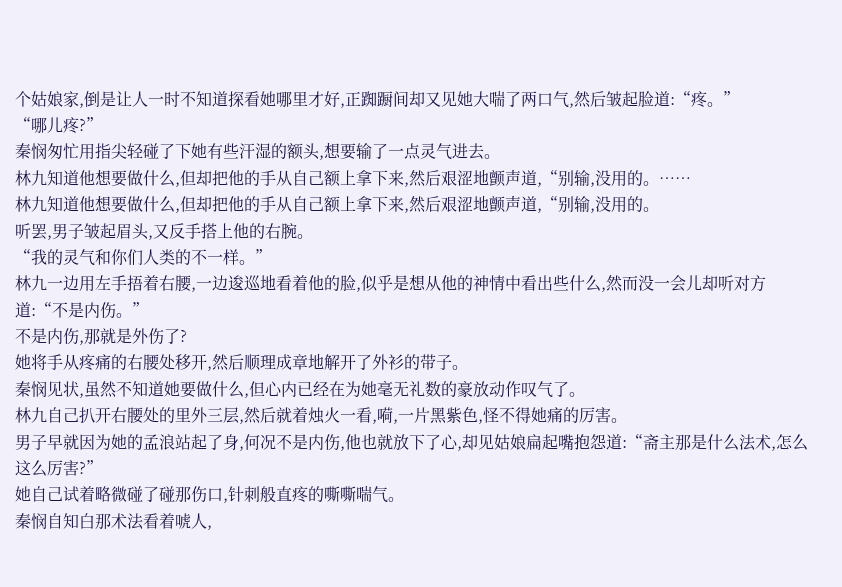个姑娘家,倒是让人一时不知道探看她哪里才好,正踟蹰间却又见她大喘了两口气,然后皱起脸道:“疼。”
“哪儿疼?”
秦悯匆忙用指尖轻碰了下她有些汗湿的额头,想要输了一点灵气进去。
林九知道他想要做什么,但却把他的手从自己额上拿下来,然后艰涩地颤声道,“别输,没用的。……
林九知道他想要做什么,但却把他的手从自己额上拿下来,然后艰涩地颤声道,“别输,没用的。
听罢,男子皱起眉头,又反手搭上他的右腕。
“我的灵气和你们人类的不一样。”
林九一边用左手捂着右腰,一边逡巡地看着他的脸,似乎是想从他的神情中看出些什么,然而没一会儿却听对方道:“不是内伤。”
不是内伤,那就是外伤了?
她将手从疼痛的右腰处移开,然后顺理成章地解开了外衫的带子。
秦悯见状,虽然不知道她要做什么,但心内已经在为她毫无礼数的豪放动作叹气了。
林九自己扒开右腰处的里外三层,然后就着烛火一看,嗬,一片黑紫色,怪不得她痛的厉害。
男子早就因为她的孟浪站起了身,何况不是内伤,他也就放下了心,却见姑娘扁起嘴抱怨道:“斋主那是什么法术,怎么这么厉害?”
她自己试着略微碰了碰那伤口,针刺般直疼的嘶嘶喘气。
秦悯自知白那术法看着唬人,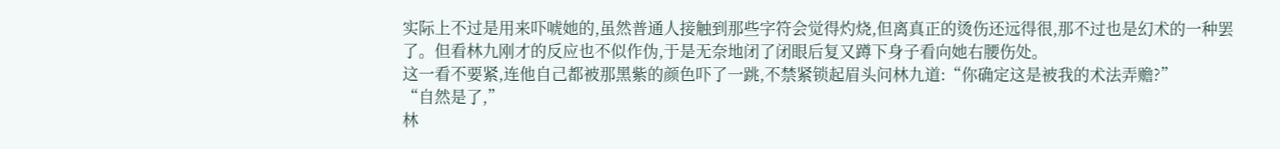实际上不过是用来吓唬她的,虽然普通人接触到那些字符会觉得灼烧,但离真正的烫伤还远得很,那不过也是幻术的一种罢了。但看林九刚才的反应也不似作伪,于是无奈地闭了闭眼后复又蹲下身子看向她右腰伤处。
这一看不要紧,连他自己都被那黑紫的颜色吓了一跳,不禁紧锁起眉头问林九道:“你确定这是被我的术法弄赡?”
“自然是了,”
林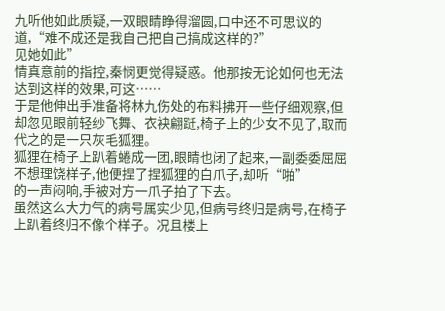九听他如此质疑,一双眼睛睁得溜圆,口中还不可思议的道,“难不成还是我自己把自己搞成这样的?”
见她如此”
情真意前的指控,秦悯更觉得疑惑。他那按无论如何也无法达到这样的效果,可这……
于是他伸出手准备将林九伤处的布料拂开一些仔细观察,但却忽见眼前轻纱飞舞、衣袂翩跹,椅子上的少女不见了,取而代之的是一只灰毛狐狸。
狐狸在椅子上趴着蜷成一团,眼睛也闭了起来,一副委委屈屈不想理饶样子,他便捏了捏狐狸的白爪子,却听“啪”
的一声闷响,手被对方一爪子拍了下去。
虽然这么大力气的病号属实少见,但病号终归是病号,在椅子上趴着终归不像个样子。况且楼上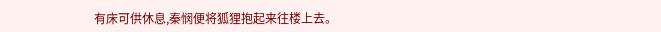有床可供休息,秦悯便将狐狸抱起来往楼上去。